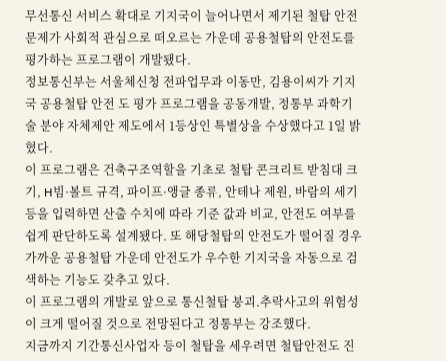무선통신 서비스 확대로 기지국이 늘어나면서 제기된 철탑 안전문제가 사회적 관심으로 떠오르는 가운데 공용철탑의 안전도를 평가하는 프로그램이 개발됐다.
정보통신부는 서울체신청 전파업무과 이동만, 김용이씨가 기지국 공용철탑 안전 도 평가 프로그램을 공동개발, 정통부 과학기술 분야 자체제안 제도에서 1등상인 특별상을 수상했다고 1일 밝혔다.
이 프로그램은 건축구조역할을 기초로 철탑 콘크리트 받침대 크기, H빔·볼트 규격, 파이프·앵글 종류, 안테나 제원, 바람의 세기 등을 입력하면 산출 수치에 따라 기준 값과 비교, 안전도 여부를 쉽게 판단하도록 설계됐다. 또 해당철탑의 안전도가 떨어질 경우 가까운 공용철탑 가운데 안전도가 우수한 기지국을 자동으로 검색하는 기능도 갖추고 있다.
이 프로그램의 개발로 앞으로 통신철탑 붕괴.추락사고의 위험성이 크게 떨어질 것으로 전망된다고 정통부는 강조했다.
지금까지 기간통신사업자 등이 철탑을 세우려면 철탑안전도 진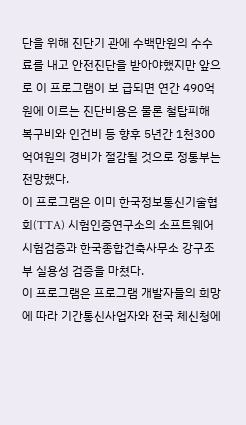단을 위해 진단기 관에 수백만원의 수수료를 내고 안전진단을 받아야했지만 앞으로 이 프로그램이 보 급되면 연간 490억원에 이르는 진단비용은 물론 철탑피해 복구비와 인건비 등 향후 5년간 1천300억여원의 경비가 절감될 것으로 정통부는 전망했다.
이 프로그램은 이미 한국정보통신기술협회(TTA) 시험인증연구소의 소프트웨어 시험검증과 한국종합건축사무소 강구조부 실용성 검증을 마쳤다.
이 프로그램은 프로그램 개발자들의 희망에 따라 기간통신사업자와 전국 체신청에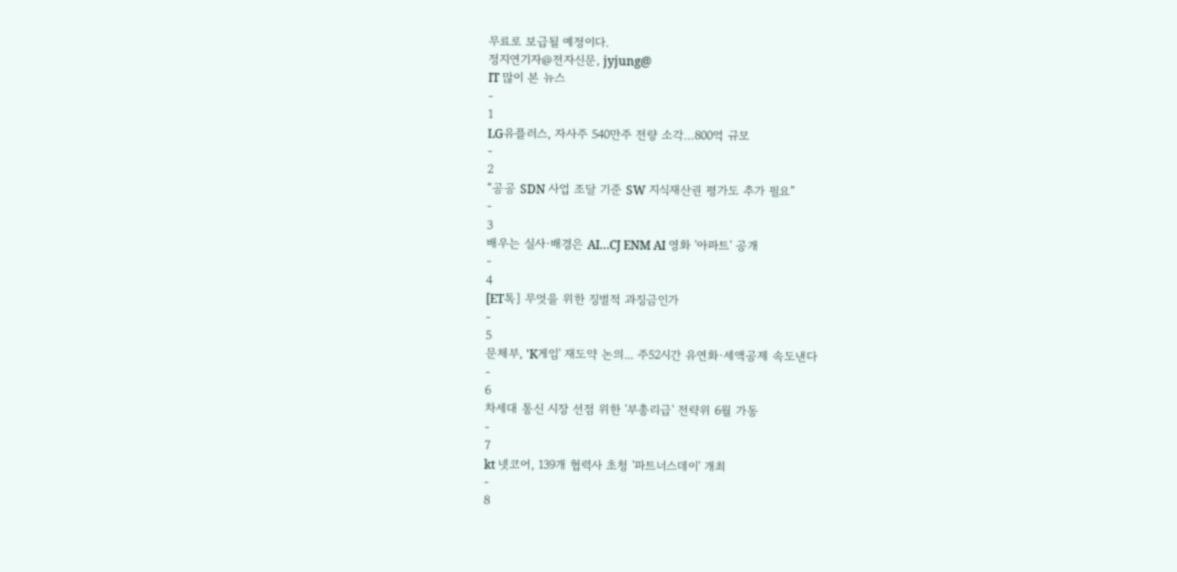무료로 보급될 예정이다.
정지연기자@전자신문, jyjung@
IT 많이 본 뉴스
-
1
LG유플러스, 자사주 540만주 전량 소각…800억 규모
-
2
“공공 SDN 사업 조달 기준 SW 지식재산권 평가도 추가 필요”
-
3
배우는 실사·배경은 AI…CJ ENM AI 영화 '아파트' 공개
-
4
[ET톡] 무엇을 위한 징벌적 과징금인가
-
5
문체부, 'K게임' 재도약 논의... 주52시간 유연화·세액공제 속도낸다
-
6
차세대 통신 시장 선점 위한 '부총리급' 전략위 6월 가동
-
7
kt 넷코어, 139개 협력사 초청 '파트너스데이' 개최
-
8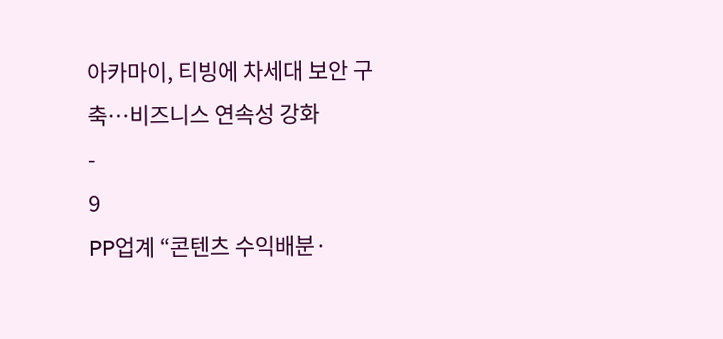아카마이, 티빙에 차세대 보안 구축…비즈니스 연속성 강화
-
9
PP업계 “콘텐츠 수익배분·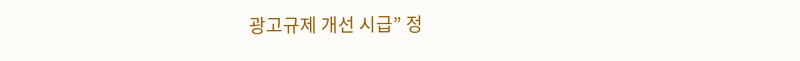광고규제 개선 시급” 정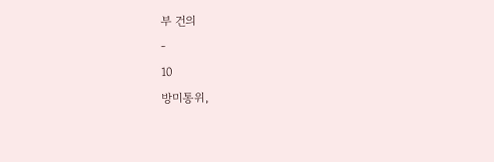부 건의
-
10
방미통위,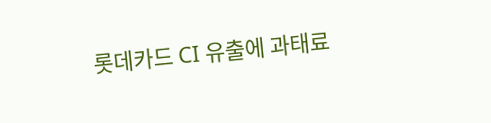롯데카드 CI 유출에 과태료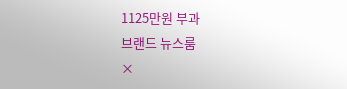1125만원 부과
브랜드 뉴스룸
×